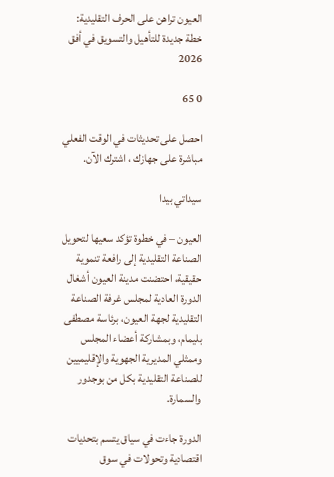العيون تراهن على الحرف التقليدية: خطة جديدة للتأهيل والتسويق في أفق 2026

0 65

احصل على تحديثات في الوقت الفعلي مباشرة على جهازك ، اشترك الآن.

سيداتي بيدا

العيون – في خطوة تؤكد سعيها لتحويل الصناعة التقليدية إلى رافعة تنموية حقيقية، احتضنت مدينة العيون أشغال الدورة العادية لمجلس غرفة الصناعة التقليدية لجهة العيون، برئاسة مصطفى بليمام، وبمشاركة أعضاء المجلس وممثلي المديرية الجهوية والإقليميين للصناعة التقليدية بكل من بوجدور والسمارة.

الدورة جاءت في سياق يتسم بتحديات اقتصادية وتحولات في سوق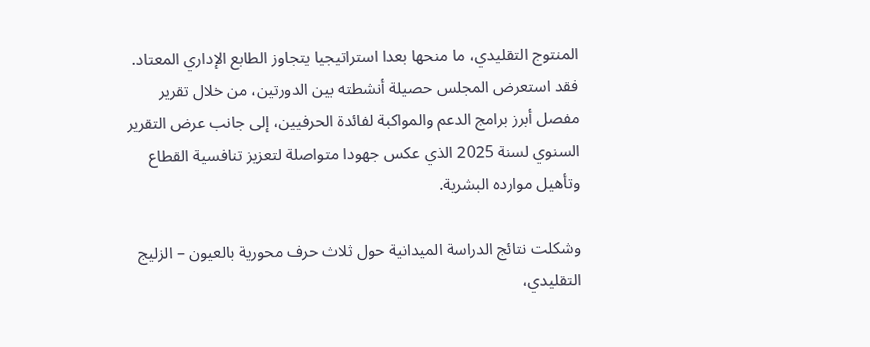المنتوج التقليدي، ما منحها بعدا استراتيجيا يتجاوز الطابع الإداري المعتاد. فقد استعرض المجلس حصيلة أنشطته بين الدورتين، من خلال تقرير مفصل أبرز برامج الدعم والمواكبة لفائدة الحرفيين، إلى جانب عرض التقرير السنوي لسنة 2025 الذي عكس جهودا متواصلة لتعزيز تنافسية القطاع وتأهيل موارده البشرية.

وشكلت نتائج الدراسة الميدانية حول ثلاث حرف محورية بالعيون – الزليج التقليدي،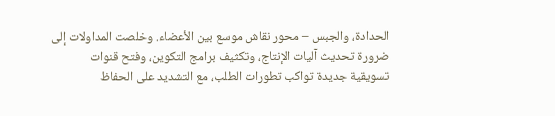الحدادة، والجبس – محور نقاش موسع بين الأعضاء. وخلصت المداولات إلى ضرورة تحديث آليات الإنتاج، وتكثيف برامج التكوين، وفتح قنوات تسويقية جديدة تواكب تطورات الطلب، مع التشديد على الحفاظ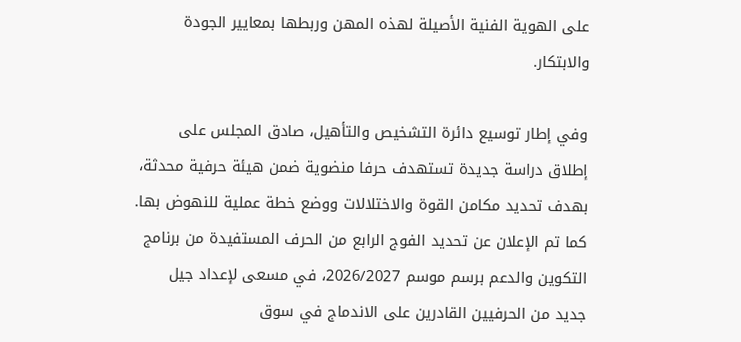على الهوية الفنية الأصيلة لهذه المهن وربطها بمعايير الجودة والابتكار.

وفي إطار توسيع دائرة التشخيص والتأهيل، صادق المجلس على إطلاق دراسة جديدة تستهدف حرفا منضوية ضمن هيئة حرفية محدثة، بهدف تحديد مكامن القوة والاختلالات ووضع خطة عملية للنهوض بها. كما تم الإعلان عن تحديد الفوج الرابع من الحرف المستفيدة من برنامج التكوين والدعم برسم موسم 2026/2027، في مسعى لإعداد جيل جديد من الحرفيين القادرين على الاندماج في سوق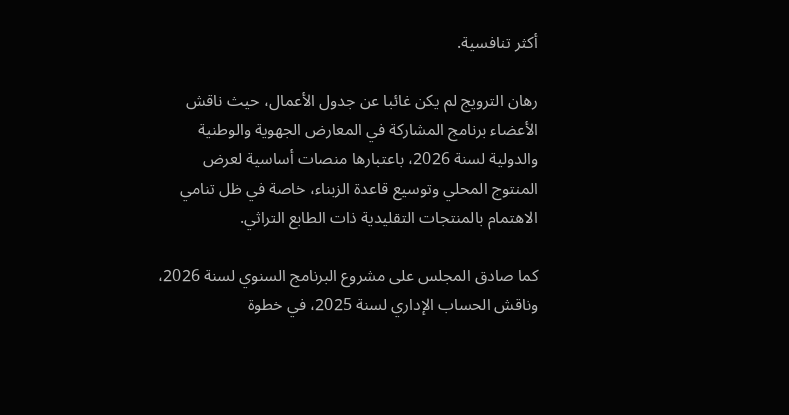أكثر تنافسية.

رهان الترويج لم يكن غائبا عن جدول الأعمال، حيث ناقش الأعضاء برنامج المشاركة في المعارض الجهوية والوطنية والدولية لسنة 2026، باعتبارها منصات أساسية لعرض المنتوج المحلي وتوسيع قاعدة الزبناء، خاصة في ظل تنامي الاهتمام بالمنتجات التقليدية ذات الطابع التراثي.

كما صادق المجلس على مشروع البرنامج السنوي لسنة 2026، وناقش الحساب الإداري لسنة 2025، في خطوة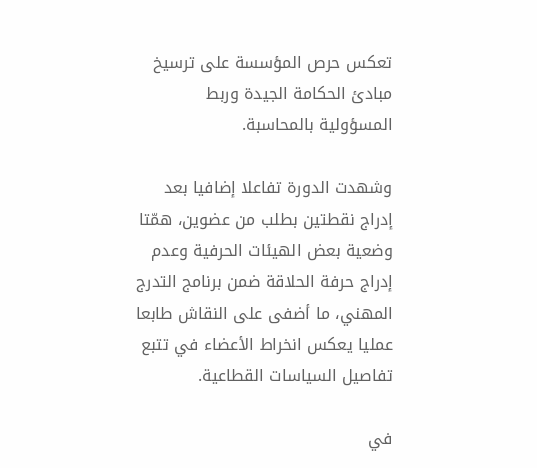تعكس حرص المؤسسة على ترسيخ مبادئ الحكامة الجيدة وربط المسؤولية بالمحاسبة.

وشهدت الدورة تفاعلا إضافيا بعد إدراج نقطتين بطلب من عضوين، همّتا وضعية بعض الهيئات الحرفية وعدم إدراج حرفة الحلاقة ضمن برنامج التدرج المهني، ما أضفى على النقاش طابعا عمليا يعكس انخراط الأعضاء في تتبع تفاصيل السياسات القطاعية.

في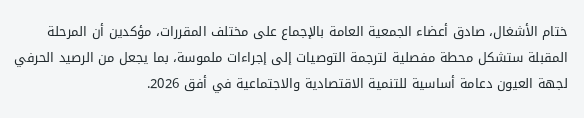ختام الأشغال، صادق أعضاء الجمعية العامة بالإجماع على مختلف المقررات، مؤكدين أن المرحلة المقبلة ستشكل محطة مفصلية لترجمة التوصيات إلى إجراءات ملموسة، بما يجعل من الرصيد الحرفي لجهة العيون دعامة أساسية للتنمية الاقتصادية والاجتماعية في أفق 2026.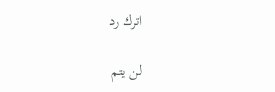اترك رد

لن يتم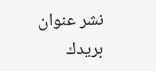نشر عنوان بريدك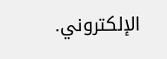الإلكتروني.